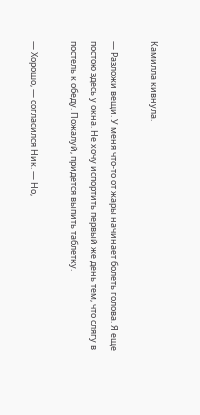Камилла кивнула.

— Разложи вещи. У меня что-то от жары начинает болеть голова. Я еще постою здесь у окна. Не хочу испортить первый же день тем, что слягу в постель к обеду. Пожалуй, придется выпить таблетку.

— Хорошо, — согласился Ник. — Но,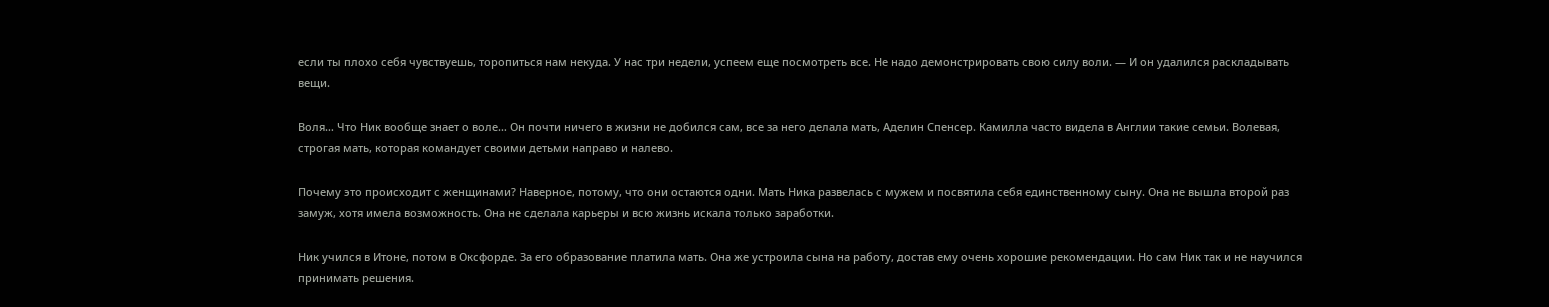если ты плохо себя чувствуешь, торопиться нам некуда. У нас три недели, успеем еще посмотреть все. Не надо демонстрировать свою силу воли. — И он удалился раскладывать вещи.

Воля… Что Ник вообще знает о воле… Он почти ничего в жизни не добился сам, все за него делала мать, Аделин Спенсер. Камилла часто видела в Англии такие семьи. Волевая, строгая мать, которая командует своими детьми направо и налево.

Почему это происходит с женщинами? Наверное, потому, что они остаются одни. Мать Ника развелась с мужем и посвятила себя единственному сыну. Она не вышла второй раз замуж, хотя имела возможность. Она не сделала карьеры и всю жизнь искала только заработки.

Ник учился в Итоне, потом в Оксфорде. За его образование платила мать. Она же устроила сына на работу, достав ему очень хорошие рекомендации. Но сам Ник так и не научился принимать решения.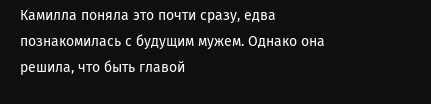Камилла поняла это почти сразу, едва познакомилась с будущим мужем. Однако она решила, что быть главой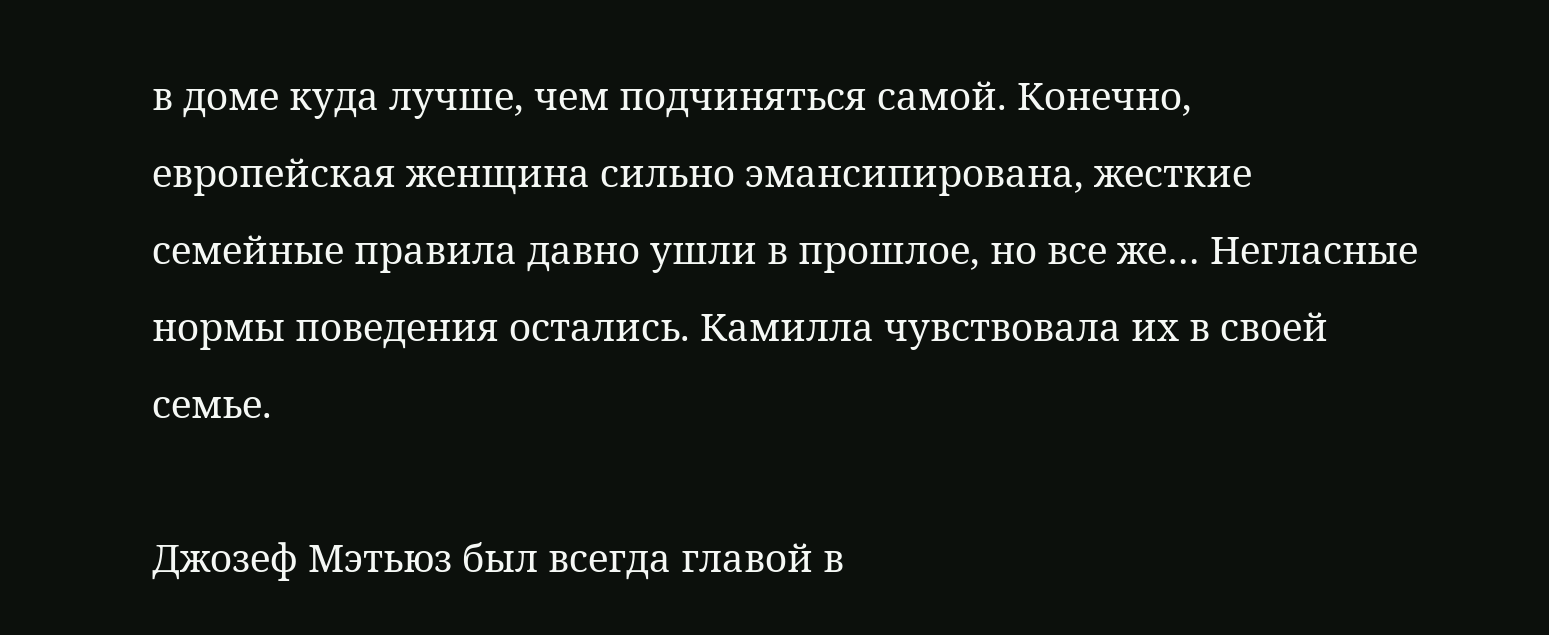в доме куда лучше, чем подчиняться самой. Конечно, европейская женщина сильно эмансипирована, жесткие семейные правила давно ушли в прошлое, но все же… Негласные нормы поведения остались. Камилла чувствовала их в своей семье.

Джозеф Мэтьюз был всегда главой в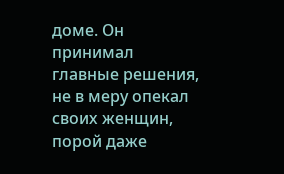доме. Он принимал главные решения, не в меру опекал своих женщин, порой даже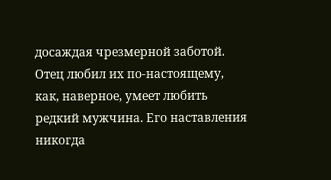досаждая чрезмерной заботой. Отец любил их по-настоящему, как, наверное, умеет любить редкий мужчина. Его наставления никогда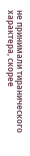не принимали тиранического характера, скорее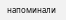напоминали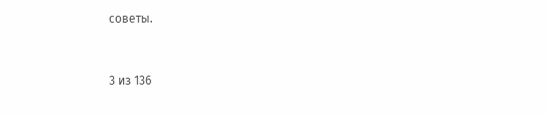советы.



3 из 136